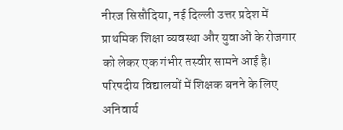नीरज सिसौदिया, नई दिल्ली उत्तर प्रदेश में प्राथमिक शिक्षा व्यवस्था और युवाओं के रोजगार को लेकर एक गंभीर तस्वीर सामने आई है। परिषदीय विद्यालयों में शिक्षक बनने के लिए अनिवार्य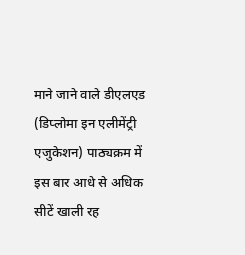माने जाने वाले डीएलएड (डिप्लोमा इन एलीमेंट्री एजुकेशन) पाठ्यक्रम में इस बार आधे से अधिक सीटें खाली रह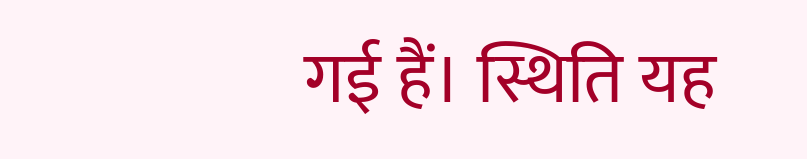गई हैं। स्थिति यह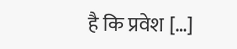है कि प्रवेश […]